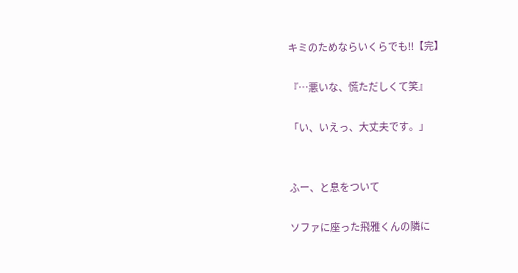キミのためならいくらでも!!【完】

『…悪いな、慌ただしくて笑』

「い、いえっ、大丈夫です。」


ふー、と息をついて

ソファに座った飛雅くんの隣に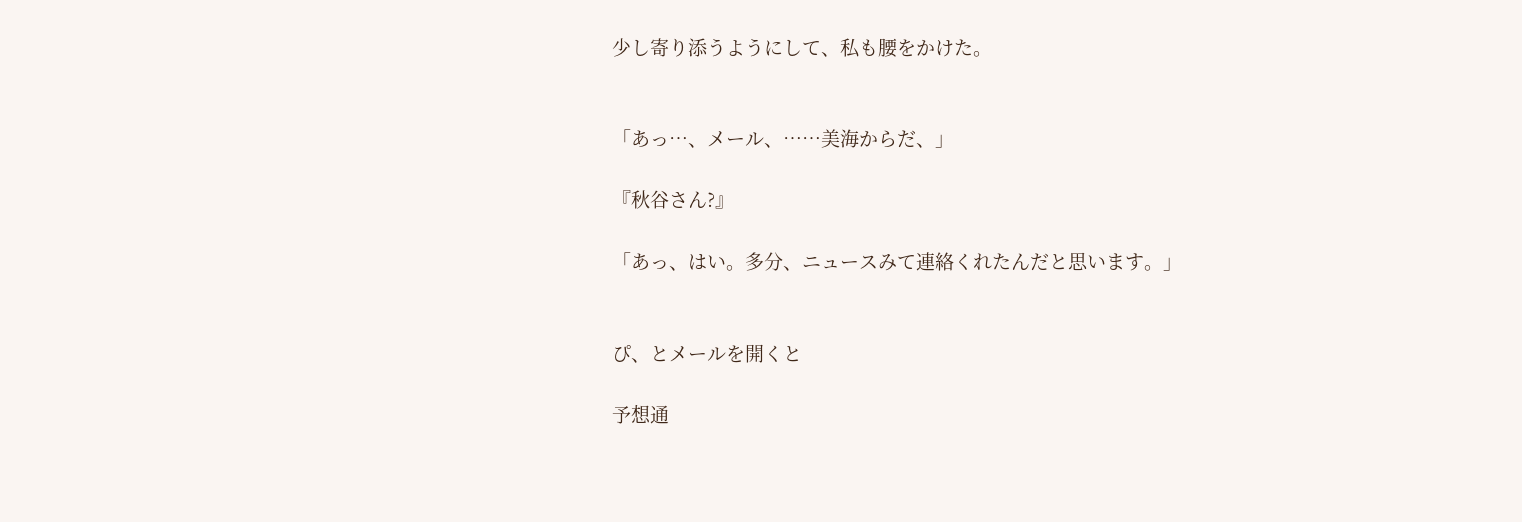少し寄り添うようにして、私も腰をかけた。


「あっ…、メール、……美海からだ、」

『秋谷さん?』

「あっ、はい。多分、ニュースみて連絡くれたんだと思います。」


ぴ、とメールを開くと

予想通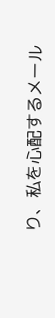り、私を心配するメール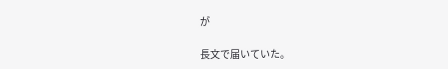が

長文で届いていた。